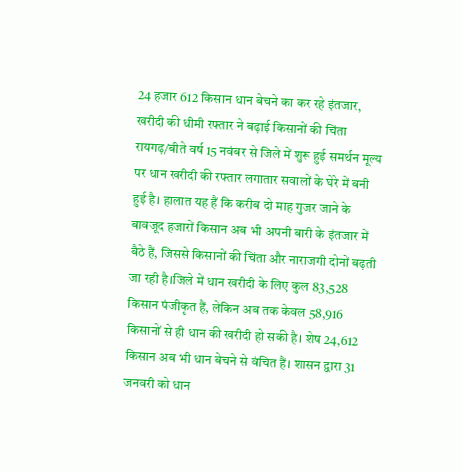24 हजार 612 किसान धान बेचने का कर रहे इंतजार, खरीदी की धीमी रफ्तार ने बढ़ाई किसानों की चिंता
रायगढ़/बीते वर्ष 15 नवंबर से जिले में शुरू हुई समर्थन मूल्य पर धान खरीदी की रफ्तार लगातार सवालों के घेरे में बनी हुई है। हालात यह हैं कि करीब दो माह गुजर जाने के बावजूद हजारों किसान अब भी अपनी बारी के इंतजार में बैठे हैं, जिससे किसानों की चिंता और नाराजगी दोनों बढ़ती जा रही है।जिले में धान खरीदी के लिए कुल 83,528 किसान पंजीकृत हैं, लेकिन अब तक केवल 58,916 किसानों से ही धान की खरीदी हो सकी है। शेष 24,612 किसान अब भी धान बेचने से वंचित हैं। शासन द्वारा 31 जनवरी को धान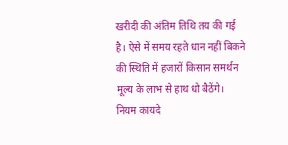खरीदी की अंतिम तिथि तय की गई है। ऐसे में समय रहते धान नहीं बिकने की स्थिति में हजारों किसान समर्थन मूल्य के लाभ से हाथ धो बैठेंगे।
नियम कायदे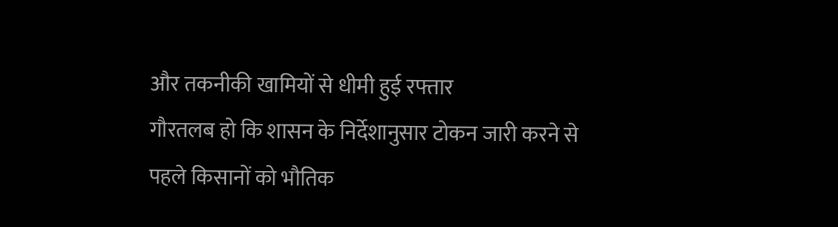और तकनीकी खामियों से धीमी हुई रफ्तार
गौरतलब हो कि शासन के निर्देशानुसार टोकन जारी करने से पहले किसानों को भौतिक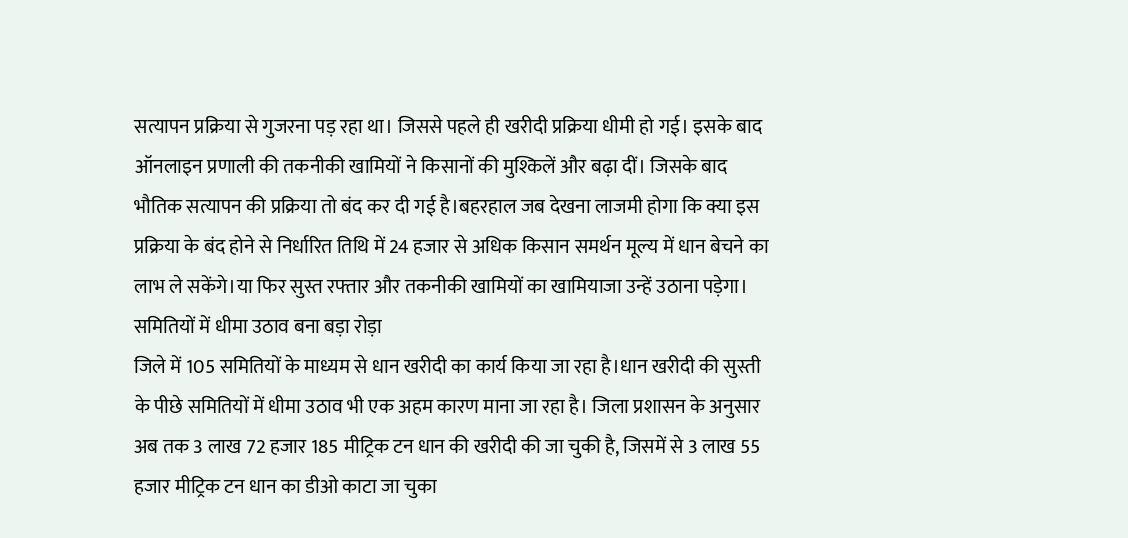सत्यापन प्रक्रिया से गुजरना पड़ रहा था। जिससे पहले ही खरीदी प्रक्रिया धीमी हो गई। इसके बाद ऑनलाइन प्रणाली की तकनीकी खामियों ने किसानों की मुश्किलें और बढ़ा दीं। जिसके बाद भौतिक सत्यापन की प्रक्रिया तो बंद कर दी गई है।बहरहाल जब देखना लाजमी होगा कि क्या इस प्रक्रिया के बंद होने से निर्धारित तिथि में 24 हजार से अधिक किसान समर्थन मूल्य में धान बेचने का लाभ ले सकेंगे।या फिर सुस्त रफ्तार और तकनीकी खामियों का खामियाजा उन्हें उठाना पड़ेगा।
समितियों में धीमा उठाव बना बड़ा रोड़ा
जिले में 105 समितियों के माध्यम से धान खरीदी का कार्य किया जा रहा है।धान खरीदी की सुस्ती के पीछे समितियों में धीमा उठाव भी एक अहम कारण माना जा रहा है। जिला प्रशासन के अनुसार अब तक 3 लाख 72 हजार 185 मीट्रिक टन धान की खरीदी की जा चुकी है, जिसमें से 3 लाख 55 हजार मीट्रिक टन धान का डीओ काटा जा चुका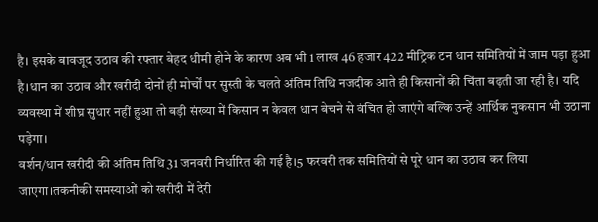है। इसके बावजूद उठाव की रफ्तार बेहद धीमी होने के कारण अब भी 1 लाख 46 हजार 422 मीट्रिक टन धान समितियों में जाम पड़ा हुआ है।धान का उठाव और खरीदी दोनों ही मोर्चों पर सुस्ती के चलते अंतिम तिथि नजदीक आते ही किसानों की चिंता बढ़ती जा रही है। यदि व्यवस्था में शीघ्र सुधार नहीं हुआ तो बड़ी संख्या में किसान न केवल धान बेचने से वंचित हो जाएंगे बल्कि उन्हें आर्थिक नुकसान भी उठाना पड़ेगा।
वर्शन/धान खरीदी की अंतिम तिथि 31 जनवरी निर्धारित की गई है।5 फरवरी तक समितियों से पूरे धान का उठाव कर लिया जाएगा।तकनीकी समस्याओं को खरीदी में देरी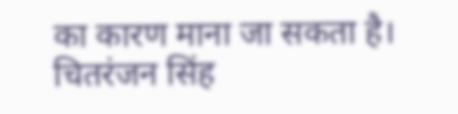का कारण माना जा सकता है।
चितरंजन सिंह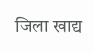जिला खाद्य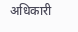अधिकारी